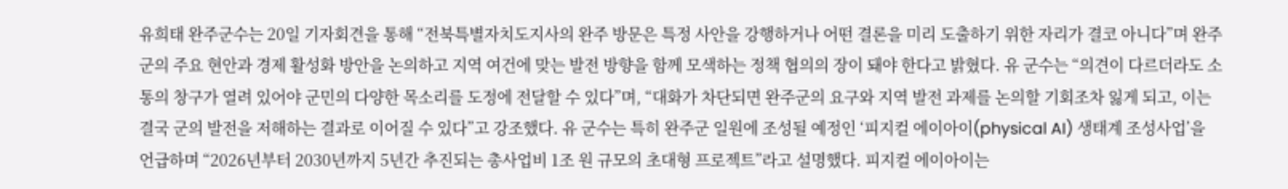유희태 완주군수는 20일 기자회견을 통해 “전북특별자치도지사의 완주 방문은 특정 사안을 강행하거나 어떤 결론을 미리 도출하기 위한 자리가 결코 아니다”며 완주군의 주요 현안과 경제 활성화 방안을 논의하고 지역 여건에 맞는 발전 방향을 함께 모색하는 정책 협의의 장이 돼야 한다고 밝혔다. 유 군수는 “의견이 다르더라도 소통의 창구가 열려 있어야 군민의 다양한 목소리를 도정에 전달할 수 있다”며, “대화가 차단되면 완주군의 요구와 지역 발전 과제를 논의할 기회조차 잃게 되고, 이는 결국 군의 발전을 저해하는 결과로 이어질 수 있다”고 강조했다. 유 군수는 특히 완주군 일원에 조성될 예정인 ‘피지컬 에이아이(physical AI) 생태계 조성사업’을 언급하며 “2026년부터 2030년까지 5년간 추진되는 총사업비 1조 원 규모의 초대형 프로젝트”라고 설명했다. 피지컬 에이아이는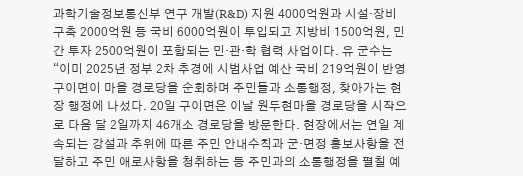과학기술정보통신부 연구 개발(R&D) 지원 4000억원과 시설·장비 구축 2000억원 등 국비 6000억원이 투입되고 지방비 1500억원, 민간 투자 2500억원이 포함되는 민·관·학 협력 사업이다. 유 군수는 “이미 2025년 정부 2차 추경에 시범사업 예산 국비 219억원이 반영
구이면이 마을 경로당을 순회하며 주민들과 소통행정, 찾아가는 현장 행정에 나섰다. 20일 구이면은 이날 원두현마을 경로당을 시작으로 다음 달 2일까지 46개소 경로당을 방문한다. 현장에서는 연일 계속되는 강설과 추위에 따른 주민 안내수칙과 군·면정 홍보사항을 전달하고 주민 애로사항을 청취하는 등 주민과의 소통행정을 펼칠 예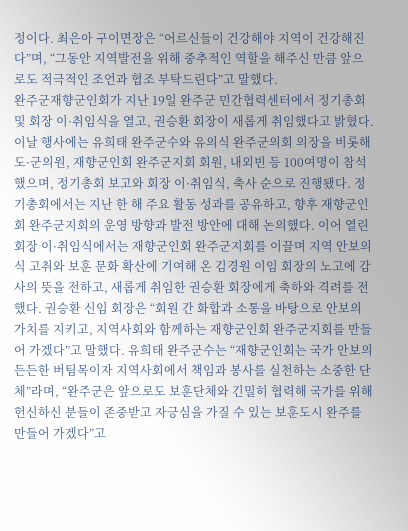정이다. 최은아 구이면장은 “어르신들이 건강해야 지역이 건강해진다”며, “그동안 지역발전을 위해 중추적인 역할을 해주신 만큼 앞으로도 적극적인 조언과 협조 부탁드린다”고 말했다.
완주군재향군인회가 지난 19일 완주군 민간협력센터에서 정기총회 및 회장 이·취임식을 열고, 권승환 회장이 새롭게 취임했다고 밝혔다. 이날 행사에는 유희태 완주군수와 유의식 완주군의회 의장을 비롯해 도·군의원, 재향군인회 완주군지회 회원, 내외빈 등 100여명이 참석했으며, 정기총회 보고와 회장 이·취임식, 축사 순으로 진행됐다. 정기총회에서는 지난 한 해 주요 활동 성과를 공유하고, 향후 재향군인회 완주군지회의 운영 방향과 발전 방안에 대해 논의했다. 이어 열린 회장 이·취임식에서는 재향군인회 완주군지회를 이끌며 지역 안보의식 고취와 보훈 문화 확산에 기여해 온 김경원 이임 회장의 노고에 감사의 뜻을 전하고, 새롭게 취임한 권승환 회장에게 축하와 격려를 전했다. 권승환 신임 회장은 “회원 간 화합과 소통을 바탕으로 안보의 가치를 지키고, 지역사회와 함께하는 재향군인회 완주군지회를 만들어 가겠다”고 말했다. 유희태 완주군수는 “재향군인회는 국가 안보의 든든한 버팀목이자 지역사회에서 책임과 봉사를 실천하는 소중한 단체”라며, “완주군은 앞으로도 보훈단체와 긴밀히 협력해 국가를 위해 헌신하신 분들이 존중받고 자긍심을 가질 수 있는 보훈도시 완주를 만들어 가겠다”고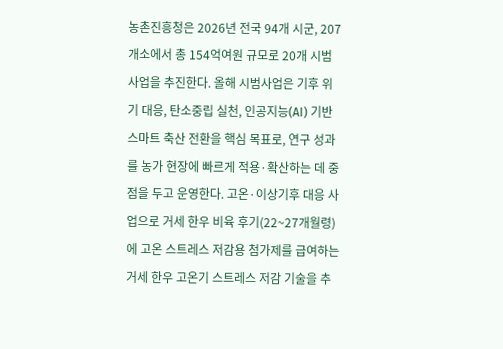농촌진흥청은 2026년 전국 94개 시군, 207개소에서 총 154억여원 규모로 20개 시범사업을 추진한다. 올해 시범사업은 기후 위기 대응, 탄소중립 실천, 인공지능(AI) 기반 스마트 축산 전환을 핵심 목표로, 연구 성과를 농가 현장에 빠르게 적용·확산하는 데 중점을 두고 운영한다. 고온·이상기후 대응 사업으로 거세 한우 비육 후기(22~27개월령)에 고온 스트레스 저감용 첨가제를 급여하는 거세 한우 고온기 스트레스 저감 기술을 추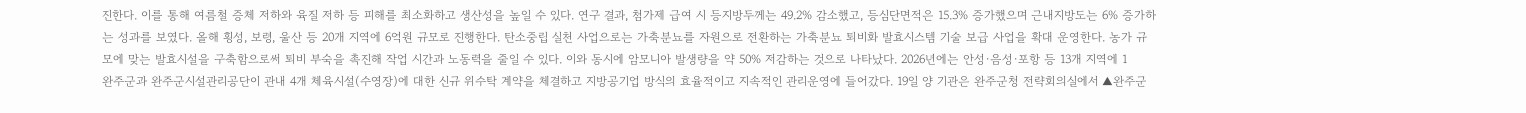진한다. 이를 통해 여름철 증체 저하와 육질 저하 등 피해를 최소화하고 생산성을 높일 수 있다. 연구 결과, 첨가제 급여 시 등지방두께는 49.2% 감소했고, 등심단면적은 15.3% 증가했으며 근내지방도는 6% 증가하는 성과를 보였다. 올해 횡성, 보령, 울산 등 20개 지역에 6억원 규모로 진행한다. 탄소중립 실천 사업으로는 가축분뇨를 자원으로 전환하는 가축분뇨 퇴비화 발효시스템 기술 보급 사업을 확대 운영한다. 농가 규모에 맞는 발효시설을 구축함으로써 퇴비 부숙을 촉진해 작업 시간과 노동력을 줄일 수 있다. 이와 동시에 암모니아 발생량을 약 50% 저감하는 것으로 나타났다. 2026년에는 안성·음성·포항 등 13개 지역에 1
완주군과 완주군시설관리공단이 관내 4개 체육시설(수영장)에 대한 신규 위수탁 계약을 체결하고 지방공기업 방식의 효율적이고 지속적인 관리운영에 들어갔다. 19일 양 기관은 완주군청 전략회의실에서 ▲완주군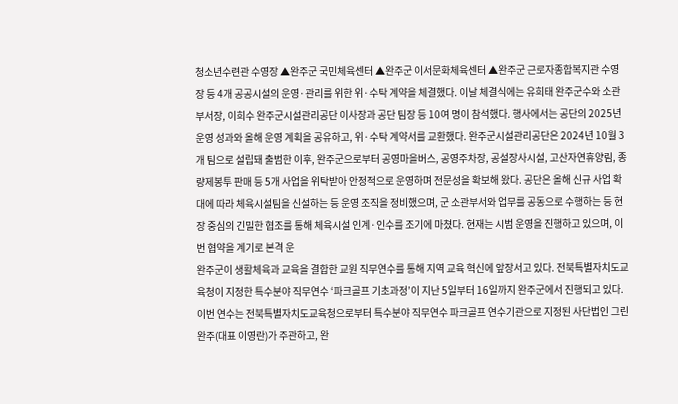청소년수련관 수영장 ▲완주군 국민체육센터 ▲완주군 이서문화체육센터 ▲완주군 근로자종합복지관 수영장 등 4개 공공시설의 운영·관리를 위한 위·수탁 계약을 체결했다. 이날 체결식에는 유희태 완주군수와 소관 부서장, 이희수 완주군시설관리공단 이사장과 공단 팀장 등 10여 명이 참석했다. 행사에서는 공단의 2025년 운영 성과와 올해 운영 계획을 공유하고, 위·수탁 계약서를 교환했다. 완주군시설관리공단은 2024년 10월 3개 팀으로 설립돼 출범한 이후, 완주군으로부터 공영마을버스, 공영주차장, 공설장사시설, 고산자연휴양림, 종량제봉투 판매 등 5개 사업을 위탁받아 안정적으로 운영하며 전문성을 확보해 왔다. 공단은 올해 신규 사업 확대에 따라 체육시설팀을 신설하는 등 운영 조직을 정비했으며, 군 소관부서와 업무를 공동으로 수행하는 등 현장 중심의 긴밀한 협조를 통해 체육시설 인계·인수를 조기에 마쳤다. 현재는 시범 운영을 진행하고 있으며, 이번 협약을 계기로 본격 운
완주군이 생활체육과 교육을 결합한 교원 직무연수를 통해 지역 교육 혁신에 앞장서고 있다. 전북특별자치도교육청이 지정한 특수분야 직무연수 ‘파크골프 기초과정’이 지난 5일부터 16일까지 완주군에서 진행되고 있다. 이번 연수는 전북특별자치도교육청으로부터 특수분야 직무연수 파크골프 연수기관으로 지정된 사단법인 그린완주(대표 이영란)가 주관하고, 완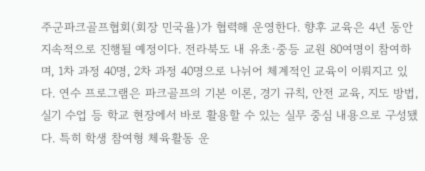주군파크골프협회(회장 민국욜)가 협력해 운영한다. 향후 교육은 4년 동안 지속적으로 진행될 예정이다. 전라북도 내 유초·중등 교원 80여명이 참여하며, 1차 과정 40명, 2차 과정 40명으로 나뉘어 체계적인 교육이 이뤄지고 있다. 연수 프로그램은 파크골프의 기본 이론, 경기 규칙, 안전 교육, 지도 방법, 실기 수업 등 학교 현장에서 바로 활용할 수 있는 실무 중심 내용으로 구성됐다. 특히 학생 참여형 체육활동 운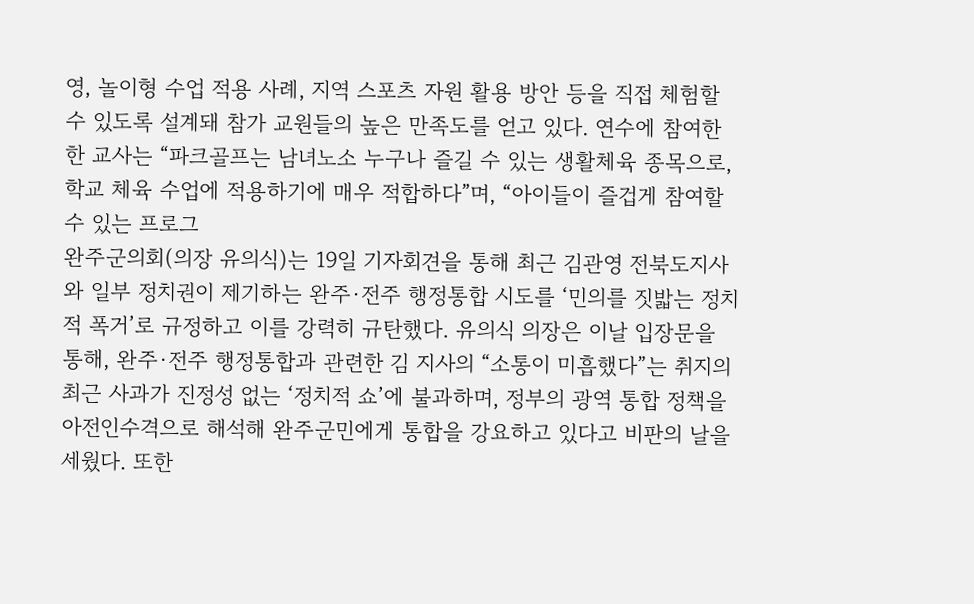영, 놀이형 수업 적용 사례, 지역 스포츠 자원 활용 방안 등을 직접 체험할 수 있도록 설계돼 참가 교원들의 높은 만족도를 얻고 있다. 연수에 참여한 한 교사는 “파크골프는 남녀노소 누구나 즐길 수 있는 생활체육 종목으로, 학교 체육 수업에 적용하기에 매우 적합하다”며, “아이들이 즐겁게 참여할 수 있는 프로그
완주군의회(의장 유의식)는 19일 기자회견을 통해 최근 김관영 전북도지사와 일부 정치권이 제기하는 완주·전주 행정통합 시도를 ‘민의를 짓밟는 정치적 폭거’로 규정하고 이를 강력히 규탄했다. 유의식 의장은 이날 입장문을 통해, 완주·전주 행정통합과 관련한 김 지사의 “소통이 미흡했다”는 취지의 최근 사과가 진정성 없는 ‘정치적 쇼’에 불과하며, 정부의 광역 통합 정책을 아전인수격으로 해석해 완주군민에게 통합을 강요하고 있다고 비판의 날을 세웠다. 또한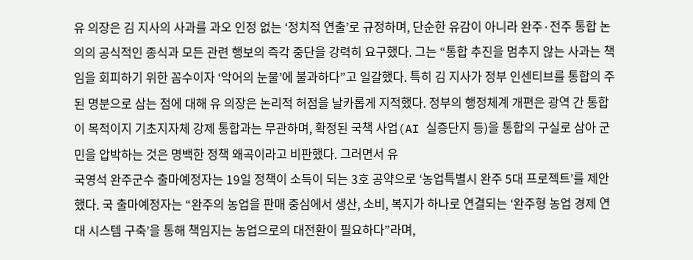유 의장은 김 지사의 사과를 과오 인정 없는 ‘정치적 연출’로 규정하며, 단순한 유감이 아니라 완주·전주 통합 논의의 공식적인 종식과 모든 관련 행보의 즉각 중단을 강력히 요구했다. 그는 “통합 추진을 멈추지 않는 사과는 책임을 회피하기 위한 꼼수이자 ‘악어의 눈물’에 불과하다”고 일갈했다. 특히 김 지사가 정부 인센티브를 통합의 주된 명분으로 삼는 점에 대해 유 의장은 논리적 허점을 날카롭게 지적했다. 정부의 행정체계 개편은 광역 간 통합이 목적이지 기초지자체 강제 통합과는 무관하며, 확정된 국책 사업(AI 실증단지 등)을 통합의 구실로 삼아 군민을 압박하는 것은 명백한 정책 왜곡이라고 비판했다. 그러면서 유
국영석 완주군수 출마예정자는 19일 정책이 소득이 되는 3호 공약으로 ‘농업특별시 완주 5대 프로젝트’를 제안했다. 국 출마예정자는 “완주의 농업을 판매 중심에서 생산, 소비, 복지가 하나로 연결되는 ‘완주형 농업 경제 연대 시스템 구축’을 통해 책임지는 농업으로의 대전환이 필요하다”라며,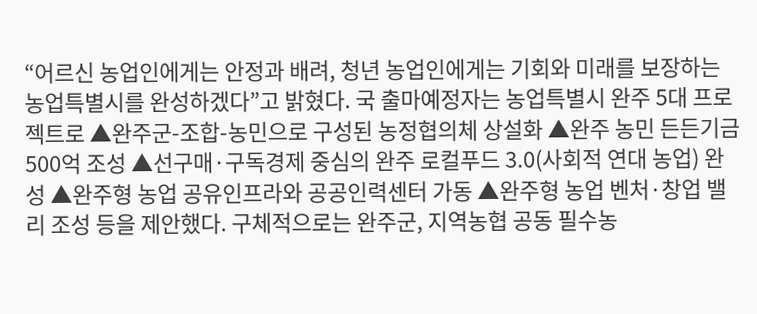“어르신 농업인에게는 안정과 배려, 청년 농업인에게는 기회와 미래를 보장하는 농업특별시를 완성하겠다”고 밝혔다. 국 출마예정자는 농업특별시 완주 5대 프로젝트로 ▲완주군-조합-농민으로 구성된 농정협의체 상설화 ▲완주 농민 든든기금 500억 조성 ▲선구매·구독경제 중심의 완주 로컬푸드 3.0(사회적 연대 농업) 완성 ▲완주형 농업 공유인프라와 공공인력센터 가동 ▲완주형 농업 벤처·창업 밸리 조성 등을 제안했다. 구체적으로는 완주군, 지역농협 공동 필수농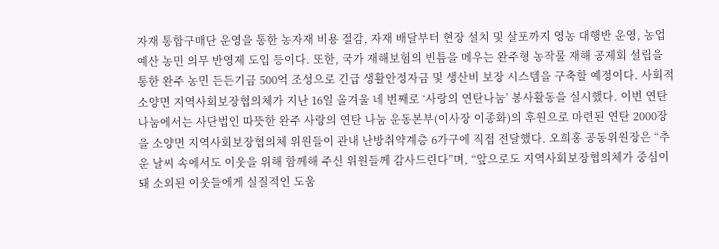자재 통합구매단 운영을 통한 농자재 비용 절감, 자재 배달부터 현장 설치 및 살포까지 영농 대행반 운영, 농업예산 농민 의무 반영제 도입 등이다. 또한, 국가 재해보험의 빈틈을 메우는 완주형 농작물 재해 공제회 설립을 통한 완주 농민 든든기금 500억 조성으로 긴급 생활안정자금 및 생산비 보장 시스템을 구축할 예정이다. 사회적
소양면 지역사회보장협의체가 지난 16일 올겨울 네 번째로 ‘사랑의 연탄나눔’ 봉사활동을 실시했다. 이번 연탄나눔에서는 사단법인 따뜻한 완주 사랑의 연탄 나눔 운동본부(이사장 이종화)의 후원으로 마련된 연탄 2000장을 소양면 지역사회보장협의체 위원들이 관내 난방취약계층 6가구에 직접 전달했다. 오희홍 공동위원장은 “추운 날씨 속에서도 이웃을 위해 함께해 주신 위원들께 감사드린다”며, “앞으로도 지역사회보장협의체가 중심이 돼 소외된 이웃들에게 실질적인 도움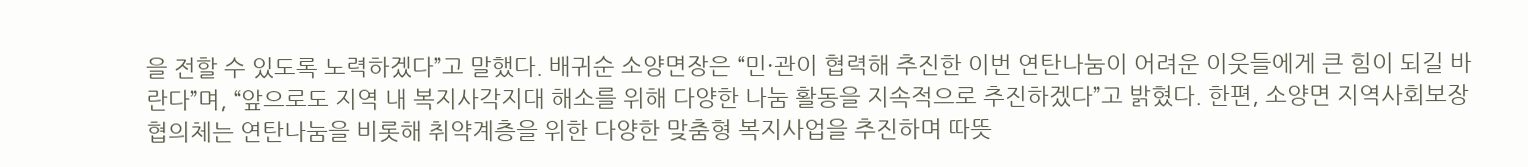을 전할 수 있도록 노력하겠다”고 말했다. 배귀순 소양면장은 “민·관이 협력해 추진한 이번 연탄나눔이 어려운 이웃들에게 큰 힘이 되길 바란다”며, “앞으로도 지역 내 복지사각지대 해소를 위해 다양한 나눔 활동을 지속적으로 추진하겠다”고 밝혔다. 한편, 소양면 지역사회보장협의체는 연탄나눔을 비롯해 취약계층을 위한 다양한 맞춤형 복지사업을 추진하며 따뜻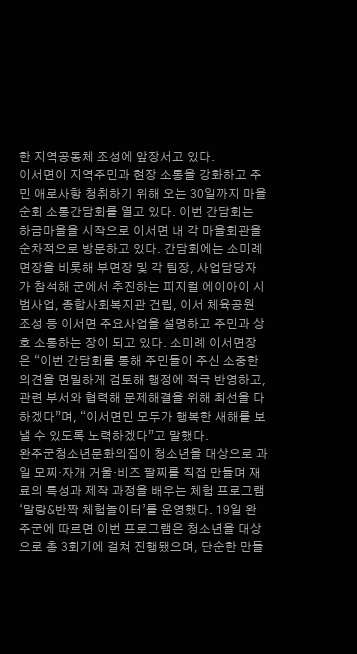한 지역공동체 조성에 앞장서고 있다.
이서면이 지역주민과 현장 소통을 강화하고 주민 애로사항 청취하기 위해 오는 30일까지 마을순회 소통간담회를 열고 있다. 이번 간담회는 하금마을을 시작으로 이서면 내 각 마을회관을 순차적으로 방문하고 있다. 간담회에는 소미례 면장을 비롯해 부면장 및 각 팀장, 사업담당자가 참석해 군에서 추진하는 피지컬 에이아이 시범사업, 종합사회복지관 건립, 이서 체육공원 조성 등 이서면 주요사업을 설명하고 주민과 상호 소통하는 장이 되고 있다. 소미례 이서면장은 “이번 간담회를 통해 주민들이 주신 소중한 의견을 면밀하게 검토해 행정에 적극 반영하고, 관련 부서와 협력해 문제해결을 위해 최선을 다하겠다”며, “이서면민 모두가 행복한 새해를 보낼 수 있도록 노력하겠다”고 말했다.
완주군청소년문화의집이 청소년을 대상으로 과일 모찌·자개 거울·비즈 팔찌를 직접 만들며 재료의 특성과 제작 과정을 배우는 체험 프로그램 ‘말랑&반짝 체험놀이터’를 운영했다. 19일 완주군에 따르면 이번 프로그램은 청소년을 대상으로 총 3회기에 걸쳐 진행됐으며, 단순한 만들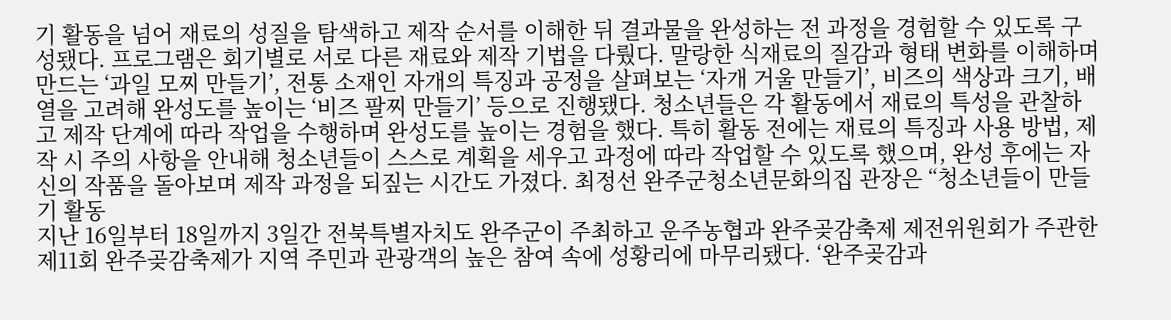기 활동을 넘어 재료의 성질을 탐색하고 제작 순서를 이해한 뒤 결과물을 완성하는 전 과정을 경험할 수 있도록 구성됐다. 프로그램은 회기별로 서로 다른 재료와 제작 기법을 다뤘다. 말랑한 식재료의 질감과 형태 변화를 이해하며 만드는 ‘과일 모찌 만들기’, 전통 소재인 자개의 특징과 공정을 살펴보는 ‘자개 거울 만들기’, 비즈의 색상과 크기, 배열을 고려해 완성도를 높이는 ‘비즈 팔찌 만들기’ 등으로 진행됐다. 청소년들은 각 활동에서 재료의 특성을 관찰하고 제작 단계에 따라 작업을 수행하며 완성도를 높이는 경험을 했다. 특히 활동 전에는 재료의 특징과 사용 방법, 제작 시 주의 사항을 안내해 청소년들이 스스로 계획을 세우고 과정에 따라 작업할 수 있도록 했으며, 완성 후에는 자신의 작품을 돌아보며 제작 과정을 되짚는 시간도 가졌다. 최정선 완주군청소년문화의집 관장은 “청소년들이 만들기 활동
지난 16일부터 18일까지 3일간 전북특별자치도 완주군이 주최하고 운주농협과 완주곶감축제 제전위원회가 주관한 제11회 완주곶감축제가 지역 주민과 관광객의 높은 참여 속에 성황리에 마무리됐다. ‘완주곶감과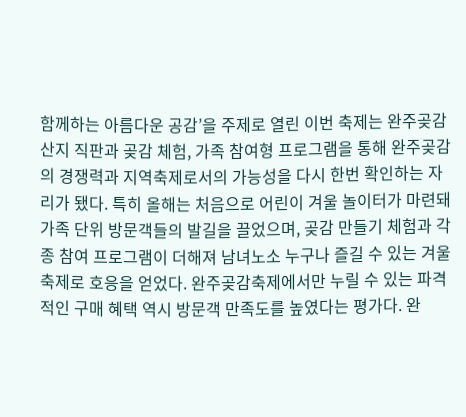함께하는 아름다운 공감’을 주제로 열린 이번 축제는 완주곶감 산지 직판과 곶감 체험, 가족 참여형 프로그램을 통해 완주곶감의 경쟁력과 지역축제로서의 가능성을 다시 한번 확인하는 자리가 됐다. 특히 올해는 처음으로 어린이 겨울 놀이터가 마련돼 가족 단위 방문객들의 발길을 끌었으며, 곶감 만들기 체험과 각종 참여 프로그램이 더해져 남녀노소 누구나 즐길 수 있는 겨울 축제로 호응을 얻었다. 완주곶감축제에서만 누릴 수 있는 파격적인 구매 혜택 역시 방문객 만족도를 높였다는 평가다. 완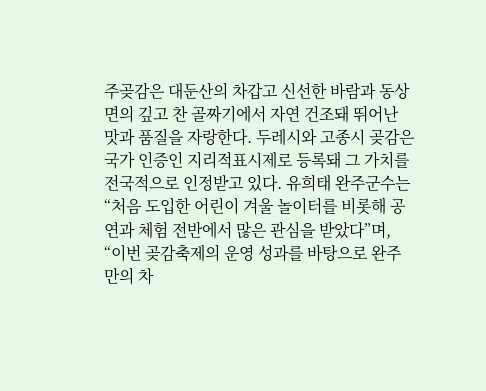주곶감은 대둔산의 차갑고 신선한 바람과 동상면의 깊고 찬 골짜기에서 자연 건조돼 뛰어난 맛과 품질을 자랑한다. 두레시와 고종시 곶감은 국가 인증인 지리적표시제로 등록돼 그 가치를 전국적으로 인정받고 있다. 유희태 완주군수는 “처음 도입한 어린이 겨울 놀이터를 비롯해 공연과 체험 전반에서 많은 관심을 받았다”며, “이번 곶감축제의 운영 성과를 바탕으로 완주만의 차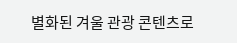별화된 겨울 관광 콘텐츠로